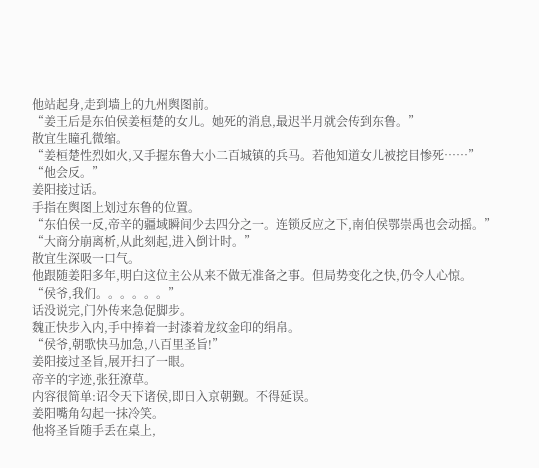他站起身,走到墙上的九州舆图前。
“姜王后是东伯侯姜桓楚的女儿。她死的消息,最迟半月就会传到东鲁。”
散宜生瞳孔微缩。
“姜桓楚性烈如火,又手握东鲁大小二百城镇的兵马。若他知道女儿被挖目惨死……”
“他会反。”
姜阳接过话。
手指在舆图上划过东鲁的位置。
“东伯侯一反,帝辛的疆域瞬间少去四分之一。连锁反应之下,南伯侯鄂崇禹也会动摇。”
“大商分崩离析,从此刻起,进入倒计时。”
散宜生深吸一口气。
他跟随姜阳多年,明白这位主公从来不做无准备之事。但局势变化之快,仍令人心惊。
“侯爷,我们。。。。。。”
话没说完,门外传来急促脚步。
魏正快步入内,手中捧着一封漆着龙纹金印的绢帛。
“侯爷,朝歌快马加急,八百里圣旨!”
姜阳接过圣旨,展开扫了一眼。
帝辛的字迹,张狂潦草。
内容很简单:诏令天下诸侯,即日入京朝觐。不得延误。
姜阳嘴角勾起一抹冷笑。
他将圣旨随手丢在桌上,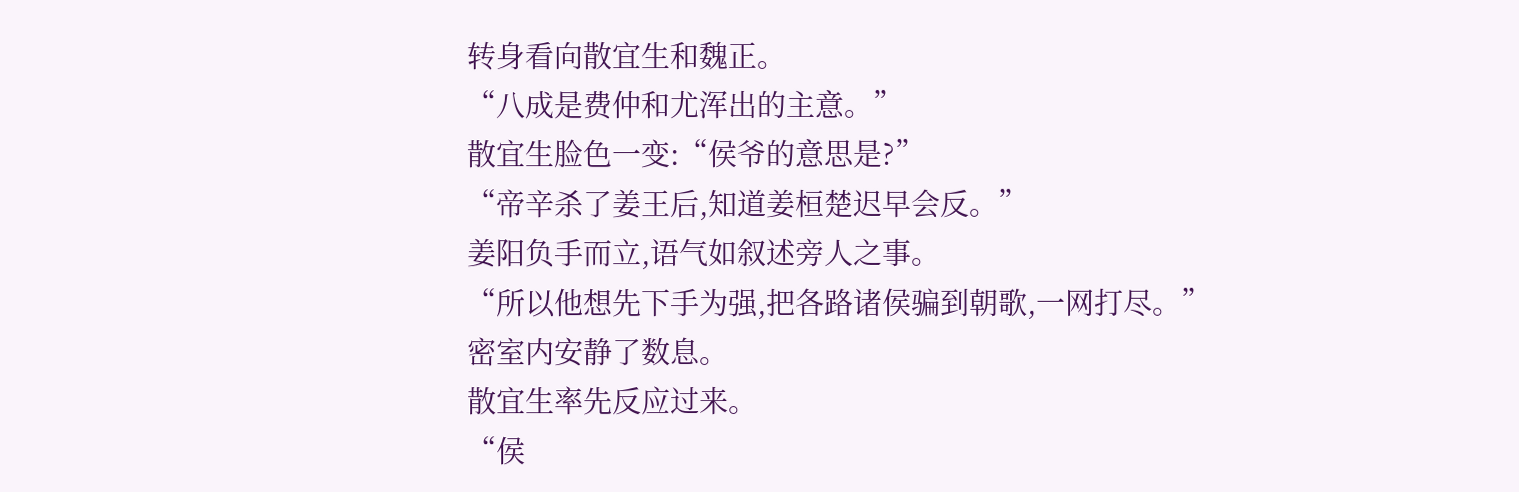转身看向散宜生和魏正。
“八成是费仲和尤浑出的主意。”
散宜生脸色一变:“侯爷的意思是?”
“帝辛杀了姜王后,知道姜桓楚迟早会反。”
姜阳负手而立,语气如叙述旁人之事。
“所以他想先下手为强,把各路诸侯骗到朝歌,一网打尽。”
密室内安静了数息。
散宜生率先反应过来。
“侯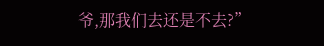爷,那我们去还是不去?”